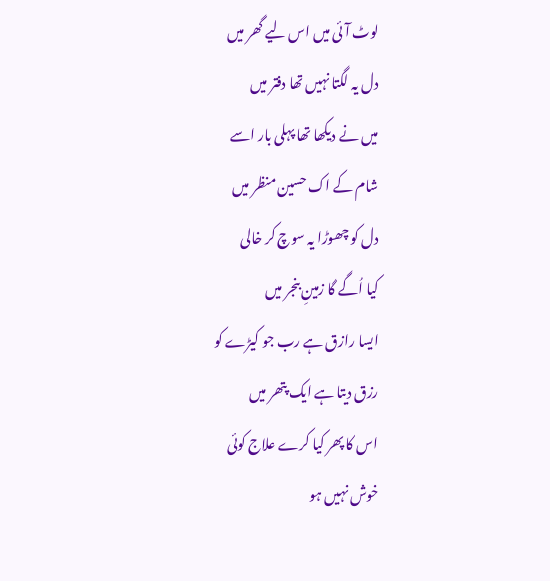لوٹ آئی میں اس لیے گھر میں
دل یہ لگتا نہیں تھا دفتر میں
میں نے دیکھا تھا پہلی بار اسے
شام کے اک حسین منظر میں
دل کو چھوڑا یہ سوچ کر خالی
کیا اُگے گا زمینِ بنجر میں
ایسا رازق ہے رب جو کیڑے کو
رزق دیتا ہے ایک پتھر میں
اس کا پھر کیا کرے علاج کوئی
خوش نہیں ہو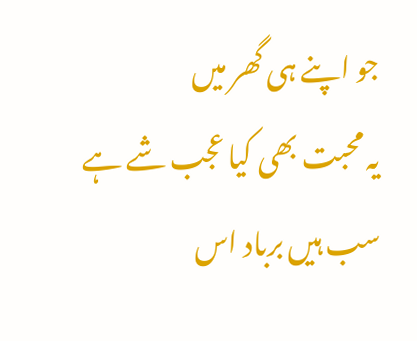جو اپنے ہی گھر میں
یہ محبت بھی کیا عجب شے ہے
سب ہیں برباد اس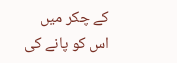کے چکر میں
اس کو پانے کی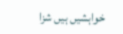خواہشیں ہیں شزا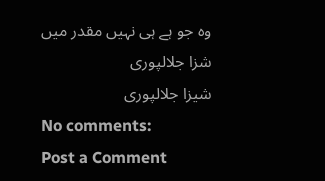وہ جو ہے ہی نہیں مقدر میں
شزا جلالپوری
شیزا جلالپوری
No comments:
Post a Comment